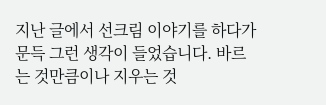지난 글에서 선크림 이야기를 하다가 문득 그런 생각이 들었습니다. 바르는 것만큼이나 지우는 것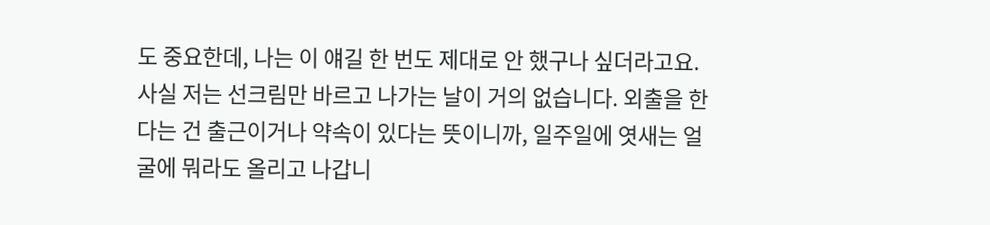도 중요한데, 나는 이 얘길 한 번도 제대로 안 했구나 싶더라고요. 사실 저는 선크림만 바르고 나가는 날이 거의 없습니다. 외출을 한다는 건 출근이거나 약속이 있다는 뜻이니까, 일주일에 엿새는 얼굴에 뭐라도 올리고 나갑니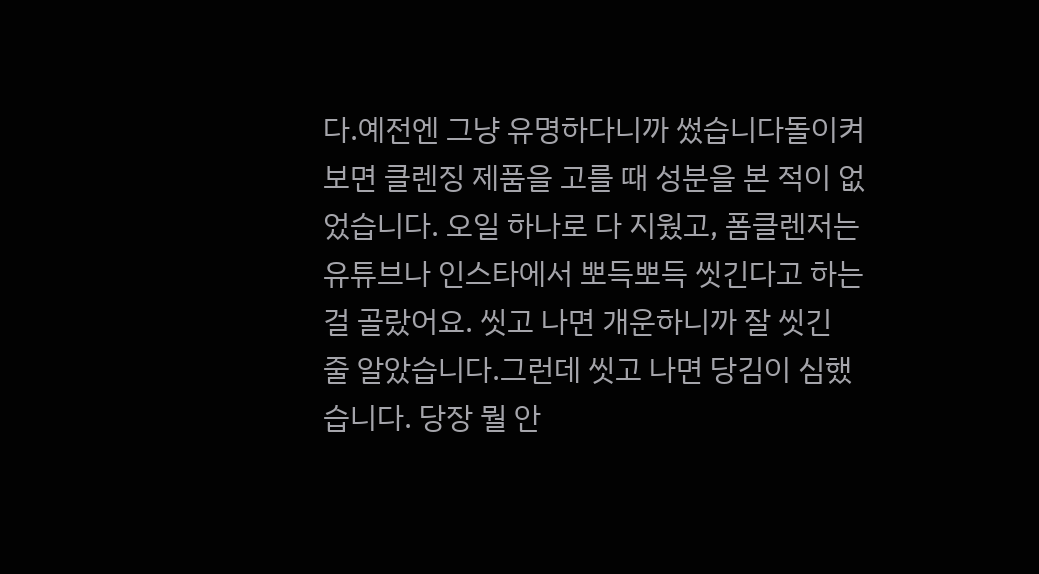다.예전엔 그냥 유명하다니까 썼습니다돌이켜보면 클렌징 제품을 고를 때 성분을 본 적이 없었습니다. 오일 하나로 다 지웠고, 폼클렌저는 유튜브나 인스타에서 뽀득뽀득 씻긴다고 하는 걸 골랐어요. 씻고 나면 개운하니까 잘 씻긴 줄 알았습니다.그런데 씻고 나면 당김이 심했습니다. 당장 뭘 안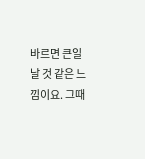바르면 큰일 날 것 같은 느낌이요. 그때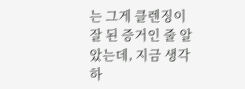는 그게 클렌징이 잘 된 증거인 줄 알았는데, 지금 생각하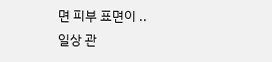면 피부 표면이 ..
일상 관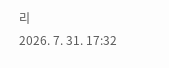리
2026. 7. 31. 17:32